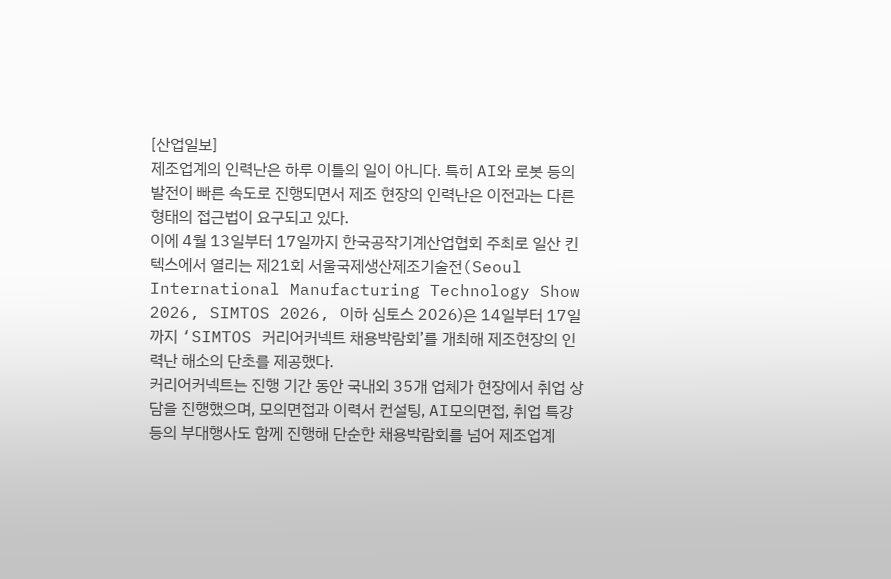[산업일보]
제조업계의 인력난은 하루 이틀의 일이 아니다. 특히 AI와 로봇 등의 발전이 빠른 속도로 진행되면서 제조 현장의 인력난은 이전과는 다른 형태의 접근법이 요구되고 있다.
이에 4월 13일부터 17일까지 한국공작기계산업협회 주최로 일산 킨텍스에서 열리는 제21회 서울국제생산제조기술전(Seoul International Manufacturing Technology Show 2026, SIMTOS 2026, 이하 심토스 2026)은 14일부터 17일까지 ‘SIMTOS 커리어커넥트 채용박람회’를 개최해 제조현장의 인력난 해소의 단초를 제공했다.
커리어커넥트는 진행 기간 동안 국내외 35개 업체가 현장에서 취업 상담을 진행했으며, 모의면접과 이력서 컨설팅, AI모의면접, 취업 특강 등의 부대행사도 함께 진행해 단순한 채용박람회를 넘어 제조업계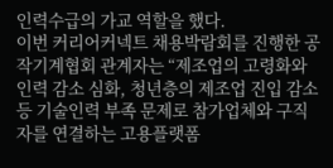인력수급의 가교 역할을 했다.
이번 커리어커넥트 채용박람회를 진행한 공작기계협회 관계자는 “제조업의 고령화와 인력 감소 심화, 청년층의 제조업 진입 감소 등 기술인력 부족 문제로 참가업체와 구직자를 연결하는 고용플랫폼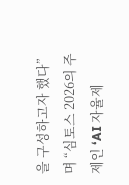을 구성하고자 했다”며 “심토스 2026의 주제인 ‘AI 자율제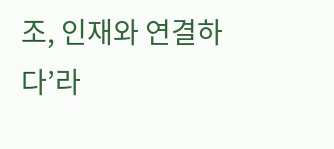조, 인재와 연결하다’라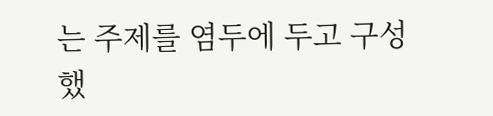는 주제를 염두에 두고 구성했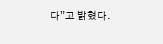다”고 밝혔다.